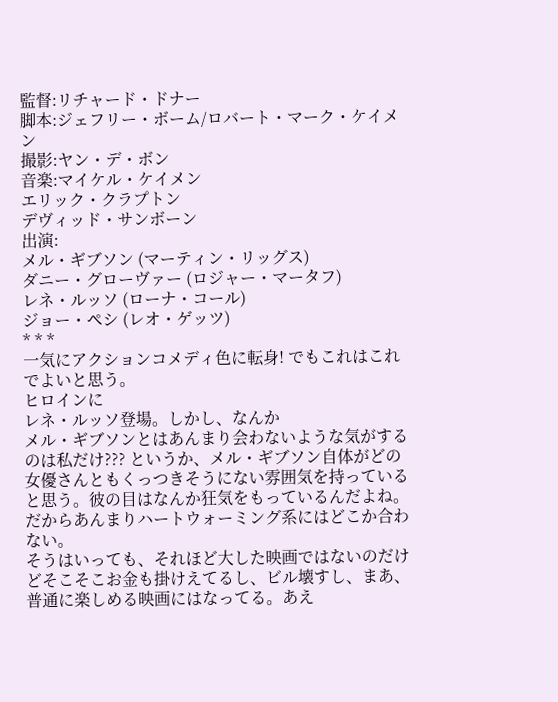監督:リチャード・ドナー
脚本:ジェフリー・ボーム/ロバート・マーク・ケイメン
撮影:ヤン・デ・ボン
音楽:マイケル・ケイメン
エリック・クラプトン
デヴィッド・サンボーン
出演:
メル・ギブソン (マーティン・リッグス)
ダニー・グローヴァー (ロジャー・マータフ)
レネ・ルッソ (ローナ・コール)
ジョー・ペシ (レオ・ゲッツ)
* * *
一気にアクションコメディ色に転身! でもこれはこれでよいと思う。
ヒロインに
レネ・ルッソ登場。しかし、なんか
メル・ギブソンとはあんまり会わないような気がするのは私だけ??? というか、メル・ギブソン自体がどの女優さんともくっつきそうにない雰囲気を持っていると思う。彼の目はなんか狂気をもっているんだよね。だからあんまりハートウォーミング系にはどこか合わない。
そうはいっても、それほど大した映画ではないのだけどそこそこお金も掛けえてるし、ビル壊すし、まあ、普通に楽しめる映画にはなってる。あえ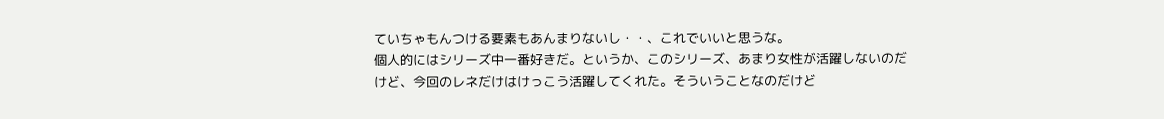ていちゃもんつける要素もあんまりないし・・、これでいいと思うな。
個人的にはシリーズ中一番好きだ。というか、このシリーズ、あまり女性が活躍しないのだけど、今回のレネだけはけっこう活躍してくれた。そういうことなのだけど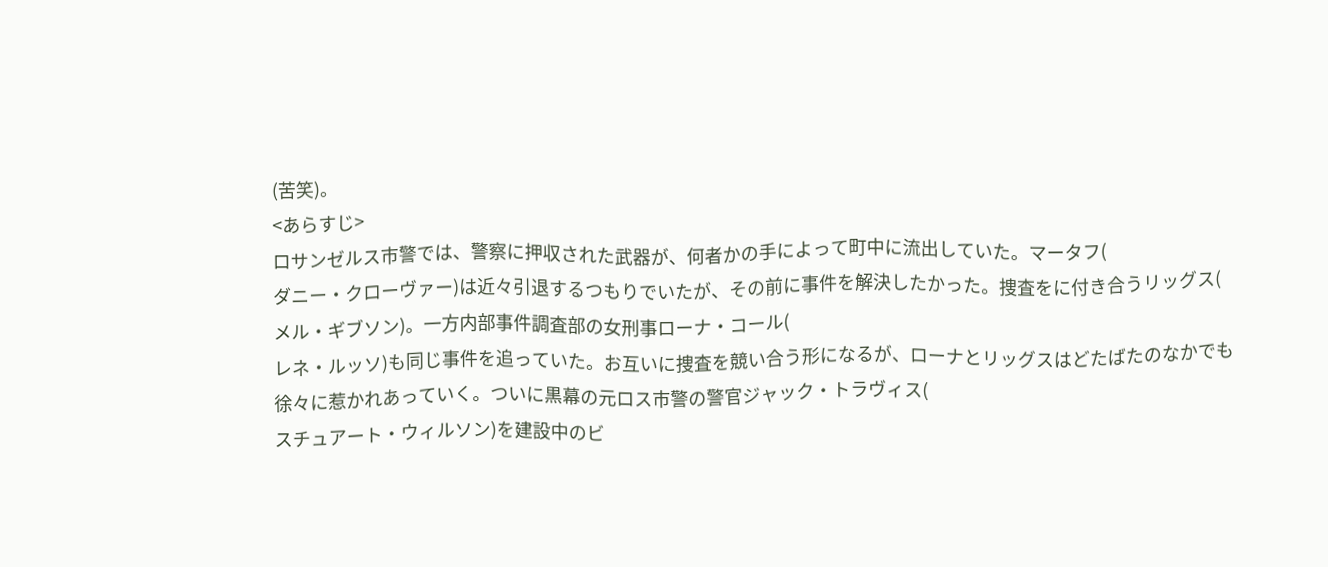(苦笑)。
<あらすじ>
ロサンゼルス市警では、警察に押収された武器が、何者かの手によって町中に流出していた。マータフ(
ダニー・クローヴァー)は近々引退するつもりでいたが、その前に事件を解決したかった。捜査をに付き合うリッグス(
メル・ギブソン)。一方内部事件調査部の女刑事ローナ・コール(
レネ・ルッソ)も同じ事件を追っていた。お互いに捜査を競い合う形になるが、ローナとリッグスはどたばたのなかでも徐々に惹かれあっていく。ついに黒幕の元ロス市警の警官ジャック・トラヴィス(
スチュアート・ウィルソン)を建設中のビ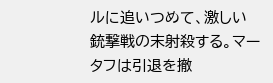ルに追いつめて、激しい銃撃戦の末射殺する。マータフは引退を撤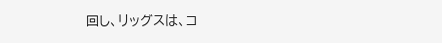回し、リッグスは、コ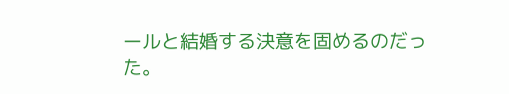ールと結婚する決意を固めるのだった。